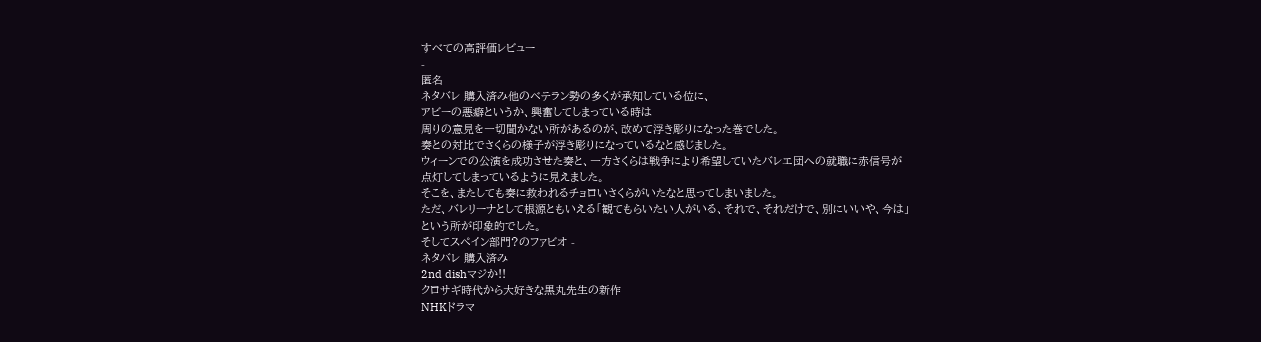すべての高評価レビュー
-
匿名
ネタバレ 購入済み他のベテラン勢の多くが承知している位に、
アビーの悪癖というか、興奮してしまっている時は
周りの意見を一切聞かない所があるのが、改めて浮き彫りになった巻でした。
奏との対比でさくらの様子が浮き彫りになっているなと感じました。
ウィーンでの公演を成功させた奏と、一方さくらは戦争により希望していたバレエ団への就職に赤信号が
点灯してしまっているように見えました。
そこを、またしても奏に救われるチョロいさくらがいたなと思ってしまいました。
ただ、バレリーナとして根源ともいえる「観てもらいたい人がいる、それで、それだけで、別にいいや、今は」
という所が印象的でした。
そしてスペイン部門?のファビオ -
ネタバレ 購入済み
2nd dishマジか!!
クロサギ時代から大好きな黒丸先生の新作
NHKドラマ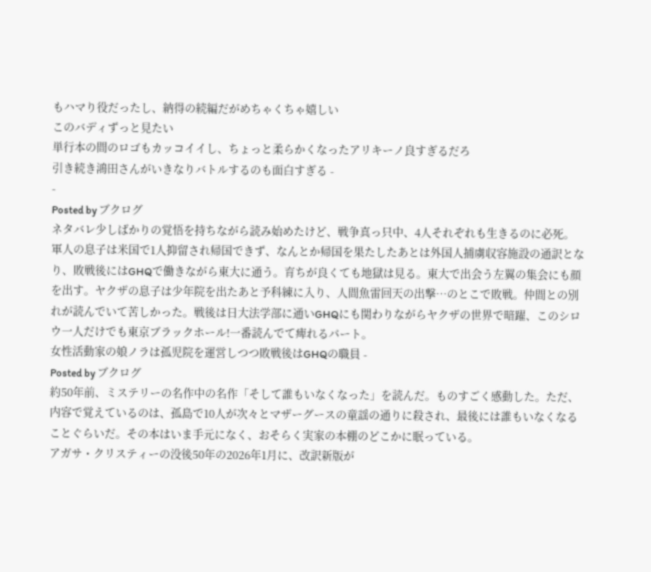もハマり役だったし、納得の続編だがめちゃくちゃ嬉しい
このバディずっと見たい
単行本の間のロゴもカッコイイし、ちょっと柔らかくなったアリキーノ良すぎるだろ
引き続き鴻田さんがいきなりバトルするのも面白すぎる -
-
Posted by ブクログ
ネタバレ少しばかりの覚悟を持ちながら読み始めたけど、戦争真っ只中、4人それぞれも生きるのに必死。
軍人の息子は米国で1人抑留され帰国できず、なんとか帰国を果たしたあとは外国人捕虜収容施設の通訳となり、敗戦後にはGHQで働きながら東大に通う。育ちが良くても地獄は見る。東大で出会う左翼の集会にも顔を出す。ヤクザの息子は少年院を出たあと予科練に入り、人間魚雷回天の出撃…のとこで敗戦。仲間との別れが読んでいて苦しかった。戦後は日大法学部に通いGHQにも関わりながらヤクザの世界で暗躍、このシロウ一人だけでも東京ブラックホール!一番読んでて痺れるパート。
女性活動家の娘ノラは孤児院を運営しつつ敗戦後はGHQの職員 -
Posted by ブクログ
約50年前、ミステリーの名作中の名作「そして誰もいなくなった」を読んだ。ものすごく感動した。ただ、内容で覚えているのは、孤島で10人が次々とマザーグースの童謡の通りに殺され、最後には誰もいなくなることぐらいだ。その本はいま手元になく、おそらく実家の本棚のどこかに眠っている。
アガサ・クリスティーの没後50年の2026年1月に、改訳新版が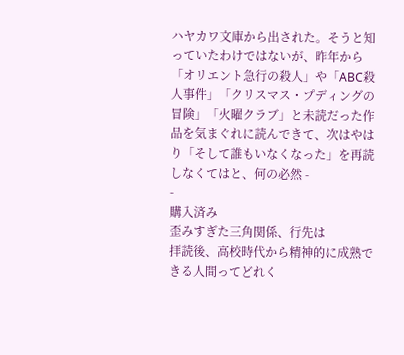ハヤカワ文庫から出された。そうと知っていたわけではないが、昨年から「オリエント急行の殺人」や「ABC殺人事件」「クリスマス・プディングの冒険」「火曜クラブ」と未読だった作品を気まぐれに読んできて、次はやはり「そして誰もいなくなった」を再読しなくてはと、何の必然 -
-
購入済み
歪みすぎた三角関係、行先は
拝読後、高校時代から精神的に成熟できる人間ってどれく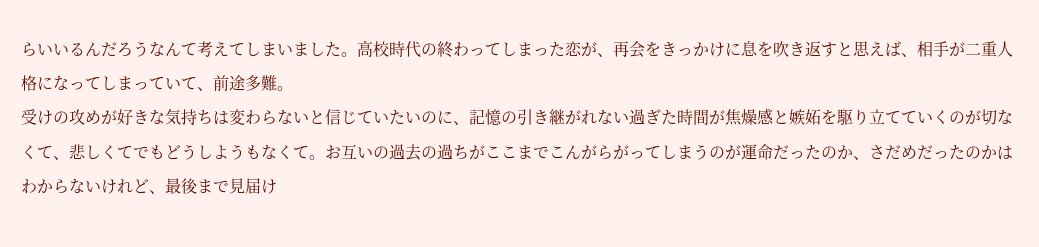らいいるんだろうなんて考えてしまいました。高校時代の終わってしまった恋が、再会をきっかけに息を吹き返すと思えば、相手が二重人格になってしまっていて、前途多難。
受けの攻めが好きな気持ちは変わらないと信じていたいのに、記憶の引き継がれない過ぎた時間が焦燥感と嫉妬を駆り立てていくのが切なくて、悲しくてでもどうしようもなくて。お互いの過去の過ちがここまでこんがらがってしまうのが運命だったのか、さだめだったのかはわからないけれど、最後まで見届け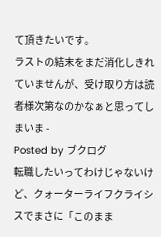て頂きたいです。
ラストの結末をまだ消化しきれていませんが、受け取り方は読者様次第なのかなぁと思ってしまいま -
Posted by ブクログ
転職したいってわけじゃないけど、クォーターライフクライシスでまさに「このまま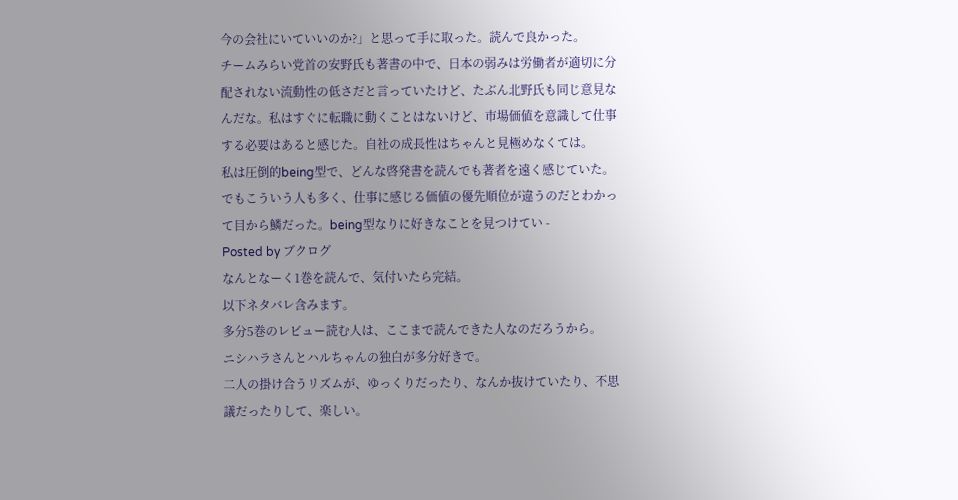今の会社にいていいのか?」と思って手に取った。読んで良かった。
チームみらい党首の安野氏も著書の中で、日本の弱みは労働者が適切に分配されない流動性の低さだと言っていたけど、たぶん北野氏も同じ意見なんだな。私はすぐに転職に動くことはないけど、市場価値を意識して仕事する必要はあると感じた。自社の成長性はちゃんと見極めなくては。
私は圧倒的being型で、どんな啓発書を読んでも著者を遠く感じていた。でもこういう人も多く、仕事に感じる価値の優先順位が違うのだとわかって目から鱗だった。being型なりに好きなことを見つけてい -
Posted by ブクログ
なんとなーく1巻を読んで、気付いたら完結。
以下ネタバレ含みます。
多分5巻のレビュー読む人は、ここまで読んできた人なのだろうから。
ニシハラさんとハルちゃんの独白が多分好きで。
二人の掛け合うリズムが、ゆっくりだったり、なんか抜けていたり、不思議だったりして、楽しい。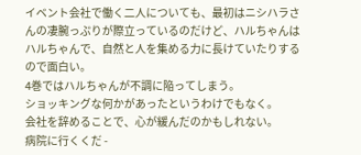イベント会社で働く二人についても、最初はニシハラさんの凄腕っぷりが際立っているのだけど、ハルちゃんはハルちゃんで、自然と人を集める力に長けていたりするので面白い。
4巻ではハルちゃんが不調に陥ってしまう。
ショッキングな何かがあったというわけでもなく。
会社を辞めることで、心が緩んだのかもしれない。
病院に行くくだ -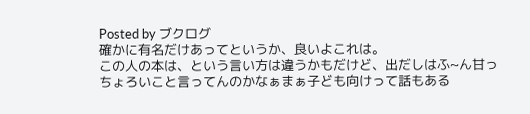Posted by ブクログ
確かに有名だけあってというか、良いよこれは。
この人の本は、という言い方は違うかもだけど、出だしはふ~ん甘っちょろいこと言ってんのかなぁまぁ子ども向けって話もある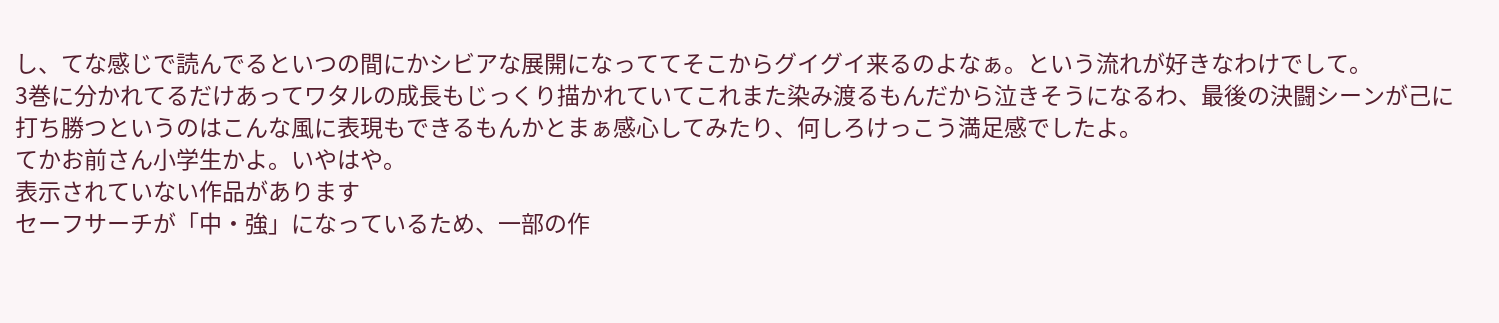し、てな感じで読んでるといつの間にかシビアな展開になっててそこからグイグイ来るのよなぁ。という流れが好きなわけでして。
3巻に分かれてるだけあってワタルの成長もじっくり描かれていてこれまた染み渡るもんだから泣きそうになるわ、最後の決闘シーンが己に打ち勝つというのはこんな風に表現もできるもんかとまぁ感心してみたり、何しろけっこう満足感でしたよ。
てかお前さん小学生かよ。いやはや。
表示されていない作品があります
セーフサーチが「中・強」になっているため、一部の作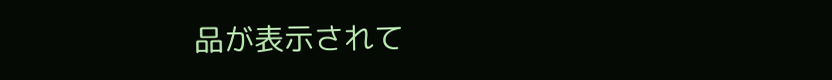品が表示されて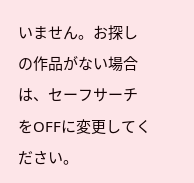いません。お探しの作品がない場合は、セーフサーチをOFFに変更してください。